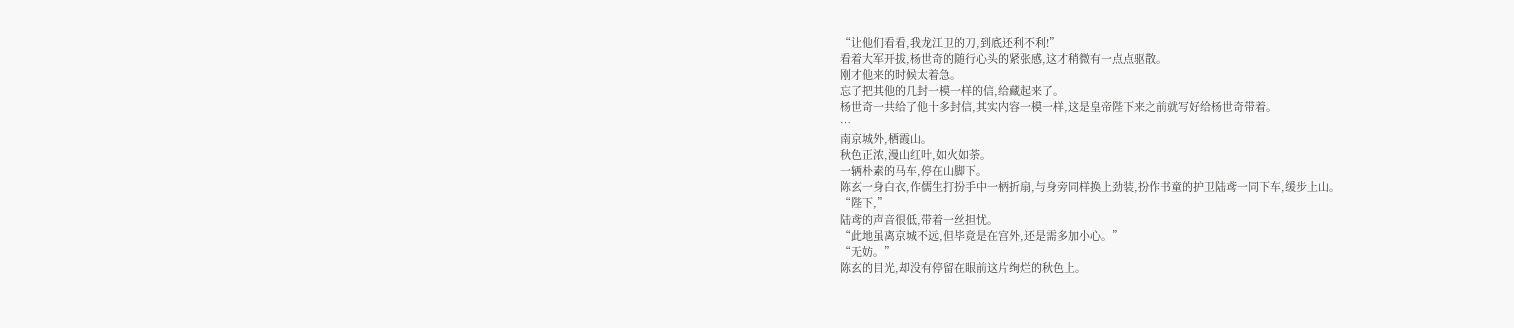“让他们看看,我龙江卫的刀,到底还利不利!”
看着大军开拔,杨世奇的随行心头的紧张感,这才稍微有一点点驱散。
刚才他来的时候太着急。
忘了把其他的几封一模一样的信,给藏起来了。
杨世奇一共给了他十多封信,其实内容一模一样,这是皇帝陛下来之前就写好给杨世奇带着。
…
南京城外,栖霞山。
秋色正浓,漫山红叶,如火如荼。
一辆朴素的马车,停在山脚下。
陈玄一身白衣,作儒生打扮手中一柄折扇,与身旁同样换上劲装,扮作书童的护卫陆鸢一同下车,缓步上山。
“陛下,”
陆鸢的声音很低,带着一丝担忧。
“此地虽离京城不远,但毕竟是在宫外,还是需多加小心。”
“无妨。”
陈玄的目光,却没有停留在眼前这片绚烂的秋色上。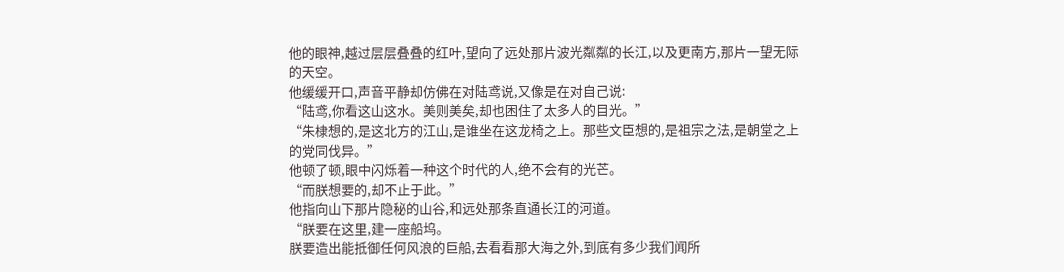他的眼神,越过层层叠叠的红叶,望向了远处那片波光粼粼的长江,以及更南方,那片一望无际的天空。
他缓缓开口,声音平静却仿佛在对陆鸢说,又像是在对自己说:
“陆鸢,你看这山这水。美则美矣,却也困住了太多人的目光。”
“朱棣想的,是这北方的江山,是谁坐在这龙椅之上。那些文臣想的,是祖宗之法,是朝堂之上的党同伐异。”
他顿了顿,眼中闪烁着一种这个时代的人,绝不会有的光芒。
“而朕想要的,却不止于此。”
他指向山下那片隐秘的山谷,和远处那条直通长江的河道。
“朕要在这里,建一座船坞。
朕要造出能抵御任何风浪的巨船,去看看那大海之外,到底有多少我们闻所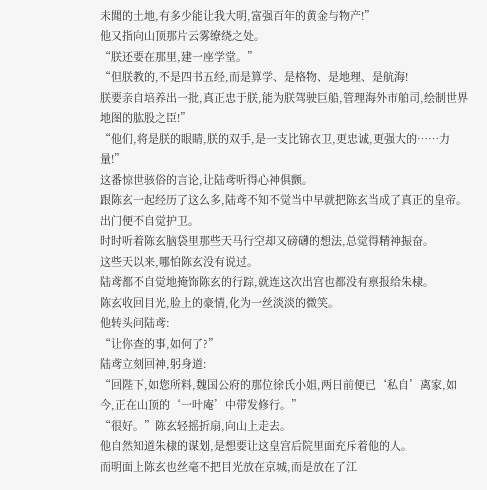未聞的土地,有多少能让我大明,富强百年的黄金与物产!”
他又指向山顶那片云雾缭绕之处。
“朕还要在那里,建一座学堂。”
“但朕教的,不是四书五经,而是算学、是格物、是地理、是航海!
朕要亲自培养出一批,真正忠于朕,能为朕驾驶巨船,管理海外市舶司,绘制世界地图的肱股之臣!”
“他们,将是朕的眼睛,朕的双手,是一支比锦衣卫,更忠诚,更强大的……力量!”
这番惊世骇俗的言论,让陆鸢听得心神俱颤。
跟陈玄一起经历了这么多,陆鸢不知不觉当中早就把陈玄当成了真正的皇帝。
出门便不自觉护卫。
时时听着陈玄脑袋里那些天马行空却又磅礴的想法,总觉得精神振奋。
这些天以来,哪怕陈玄没有说过。
陆鸢都不自觉地掩饰陈玄的行踪,就连这次出宫也都没有禀报给朱棣。
陈玄收回目光,脸上的豪情,化为一丝淡淡的微笑。
他转头问陆鸢:
“让你查的事,如何了?”
陆鸢立刻回神,躬身道:
“回陛下,如您所料,魏国公府的那位徐氏小姐,两日前便已‘私自’离家,如今,正在山顶的‘一叶庵’中带发修行。”
“很好。”陈玄轻摇折扇,向山上走去。
他自然知道朱棣的谋划,是想要让这皇宫后院里面充斥着他的人。
而明面上陈玄也丝毫不把目光放在京城,而是放在了江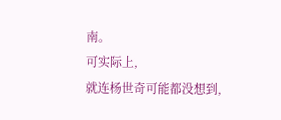南。
可实际上,
就连杨世奇可能都没想到,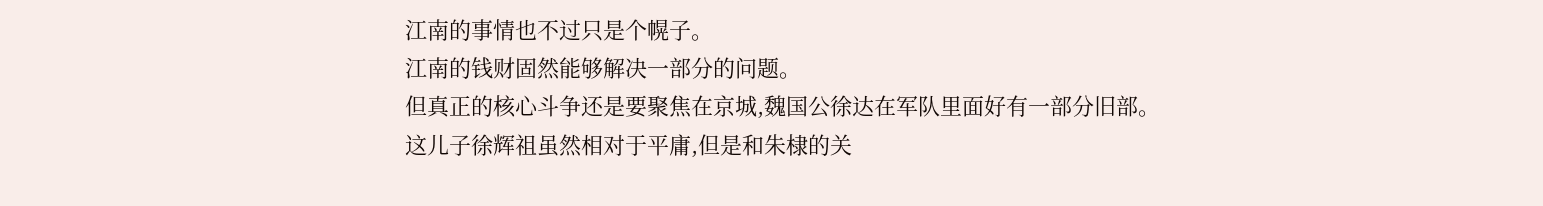江南的事情也不过只是个幌子。
江南的钱财固然能够解决一部分的问题。
但真正的核心斗争还是要聚焦在京城,魏国公徐达在军队里面好有一部分旧部。
这儿子徐辉祖虽然相对于平庸,但是和朱棣的关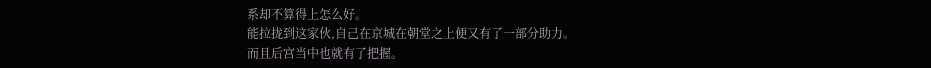系却不算得上怎么好。
能拉拢到这家伙,自己在京城在朝堂之上便又有了一部分助力。
而且后宫当中也就有了把握。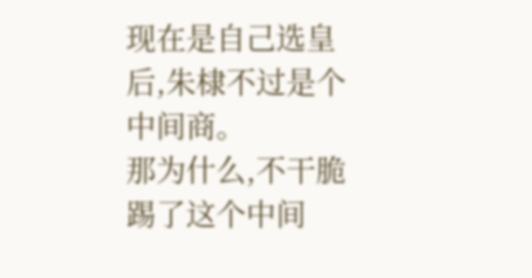现在是自己选皇后,朱棣不过是个中间商。
那为什么,不干脆踢了这个中间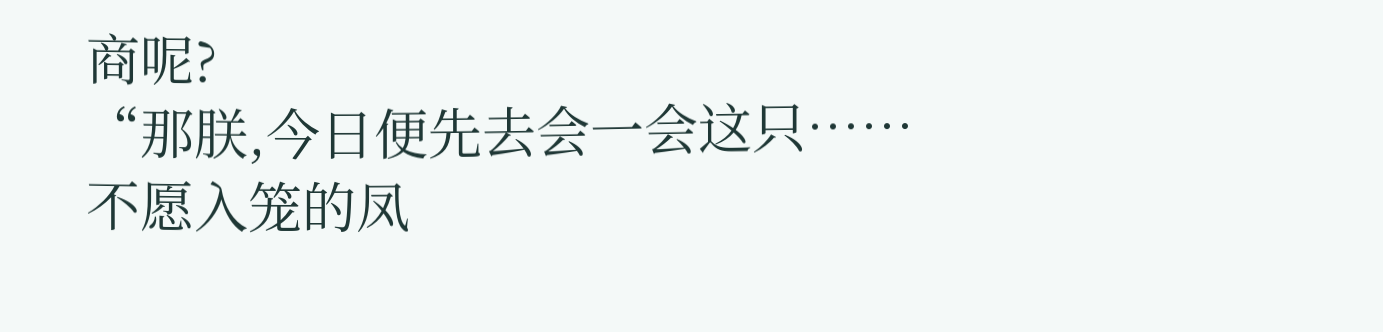商呢?
“那朕,今日便先去会一会这只……不愿入笼的凤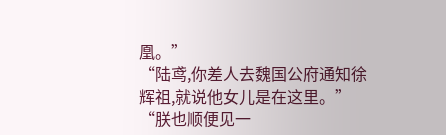凰。”
“陆鸢,你差人去魏国公府通知徐辉祖,就说他女儿是在这里。”
“朕也顺便见一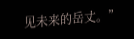见未来的岳丈。”